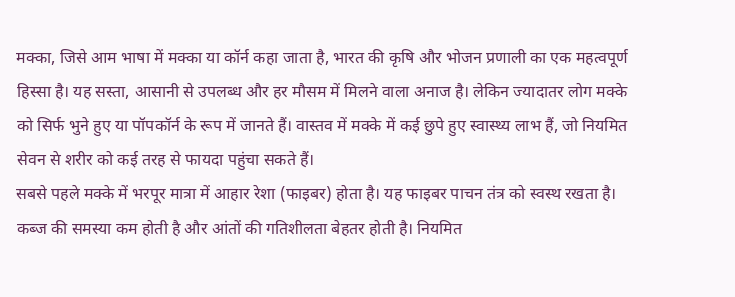मक्का, जिसे आम भाषा में मक्का या कॉर्न कहा जाता है, भारत की कृषि और भोजन प्रणाली का एक महत्वपूर्ण हिस्सा है। यह सस्ता, आसानी से उपलब्ध और हर मौसम में मिलने वाला अनाज है। लेकिन ज्यादातर लोग मक्के को सिर्फ भुने हुए या पॉपकॉर्न के रूप में जानते हैं। वास्तव में मक्के में कई छुपे हुए स्वास्थ्य लाभ हैं, जो नियमित सेवन से शरीर को कई तरह से फायदा पहुंचा सकते हैं।
सबसे पहले मक्के में भरपूर मात्रा में आहार रेशा (फाइबर) होता है। यह फाइबर पाचन तंत्र को स्वस्थ रखता है। कब्ज की समस्या कम होती है और आंतों की गतिशीलता बेहतर होती है। नियमित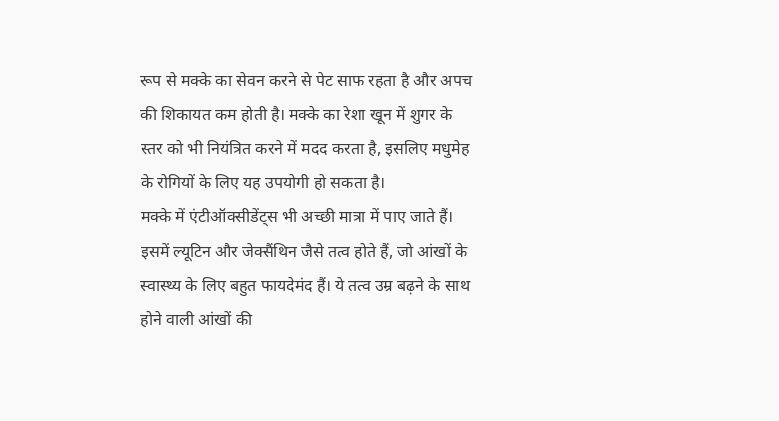रूप से मक्के का सेवन करने से पेट साफ रहता है और अपच की शिकायत कम होती है। मक्के का रेशा खून में शुगर के स्तर को भी नियंत्रित करने में मदद करता है, इसलिए मधुमेह के रोगियों के लिए यह उपयोगी हो सकता है।
मक्के में एंटीऑक्सीडेंट्स भी अच्छी मात्रा में पाए जाते हैं। इसमें ल्यूटिन और जेक्सैंथिन जैसे तत्व होते हैं, जो आंखों के स्वास्थ्य के लिए बहुत फायदेमंद हैं। ये तत्व उम्र बढ़ने के साथ होने वाली आंखों की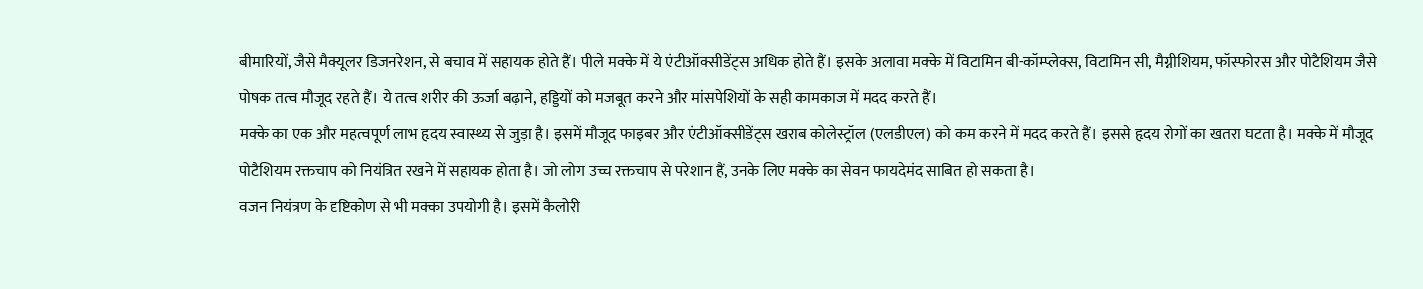बीमारियों, जैसे मैक्यूलर डिजनरेशन, से बचाव में सहायक होते हैं। पीले मक्के में ये एंटीऑक्सीडेंट्स अधिक होते हैं। इसके अलावा मक्के में विटामिन बी-कॉम्प्लेक्स, विटामिन सी, मैग्नीशियम, फॉस्फोरस और पोटैशियम जैसे पोषक तत्व मौजूद रहते हैं। ये तत्व शरीर की ऊर्जा बढ़ाने, हड्डियों को मजबूत करने और मांसपेशियों के सही कामकाज में मदद करते हैं।
मक्के का एक और महत्वपूर्ण लाभ हृदय स्वास्थ्य से जुड़ा है। इसमें मौजूद फाइबर और एंटीऑक्सीडेंट्स खराब कोलेस्ट्रॉल (एलडीएल) को कम करने में मदद करते हैं। इससे हृदय रोगों का खतरा घटता है। मक्के में मौजूद पोटैशियम रक्तचाप को नियंत्रित रखने में सहायक होता है। जो लोग उच्च रक्तचाप से परेशान हैं, उनके लिए मक्के का सेवन फायदेमंद साबित हो सकता है।
वजन नियंत्रण के दृष्टिकोण से भी मक्का उपयोगी है। इसमें कैलोरी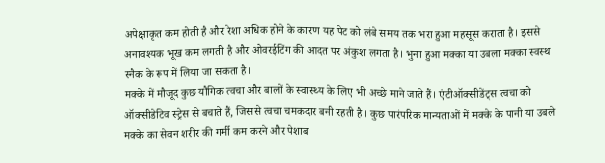अपेक्षाकृत कम होती है और रेशा अधिक होने के कारण यह पेट को लंबे समय तक भरा हुआ महसूस कराता है। इससे अनावश्यक भूख कम लगती है और ओवरईटिंग की आदत पर अंकुश लगता है। भुना हुआ मक्का या उबला मक्का स्वस्थ स्नैक के रूप में लिया जा सकता है।
मक्के में मौजूद कुछ यौगिक त्वचा और बालों के स्वास्थ्य के लिए भी अच्छे माने जाते हैं। एंटीऑक्सीडेंट्स त्वचा को ऑक्सीडेटिव स्ट्रेस से बचाते हैं, जिससे त्वचा चमकदार बनी रहती है। कुछ पारंपरिक मान्यताओं में मक्के के पानी या उबले मक्के का सेवन शरीर की गर्मी कम करने और पेशाब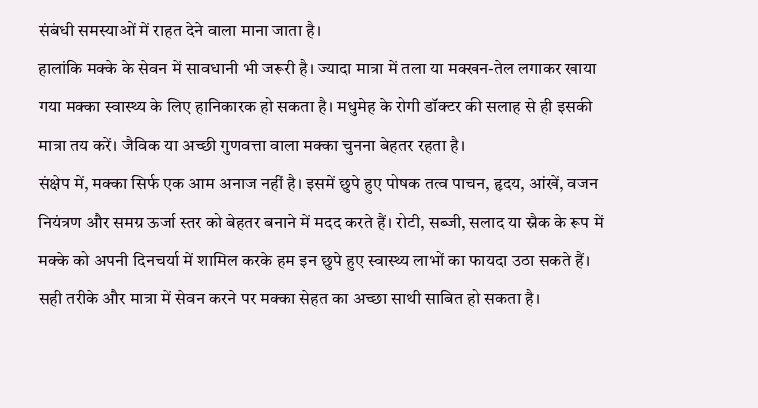संबंधी समस्याओं में राहत देने वाला माना जाता है।
हालांकि मक्के के सेवन में सावधानी भी जरूरी है। ज्यादा मात्रा में तला या मक्खन-तेल लगाकर खाया गया मक्का स्वास्थ्य के लिए हानिकारक हो सकता है। मधुमेह के रोगी डॉक्टर की सलाह से ही इसकी मात्रा तय करें। जैविक या अच्छी गुणवत्ता वाला मक्का चुनना बेहतर रहता है।
संक्षेप में, मक्का सिर्फ एक आम अनाज नहीं है। इसमें छुपे हुए पोषक तत्व पाचन, हृदय, आंखें, वजन नियंत्रण और समग्र ऊर्जा स्तर को बेहतर बनाने में मदद करते हैं। रोटी, सब्जी, सलाद या स्नैक के रूप में मक्के को अपनी दिनचर्या में शामिल करके हम इन छुपे हुए स्वास्थ्य लाभों का फायदा उठा सकते हैं। सही तरीके और मात्रा में सेवन करने पर मक्का सेहत का अच्छा साथी साबित हो सकता है।